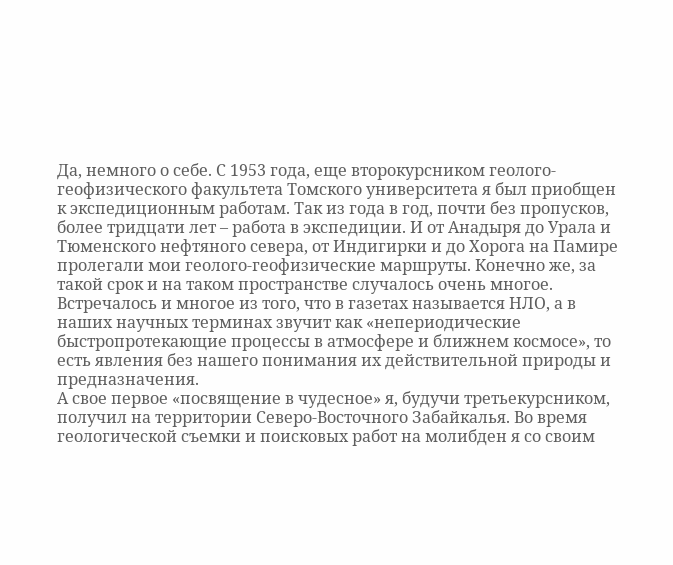Да, немного о себе. С 1953 года, еще второкурсником геолого-геофизического факультета Томского университета я был приобщен к экспедиционным работам. Так из года в год, почти без пропусков, более тридцати лет – работа в экспедиции. И от Анадыря до Урала и Тюменского нефтяного севера, от Индигирки и до Хорога на Памире пролегали мои геолого-геофизические маршруты. Конечно же, за такой срок и на таком пространстве случалось очень многое. Встречалось и многое из того, что в газетах называется НЛО, а в наших научных терминах звучит как «непериодические быстропротекающие процессы в атмосфере и ближнем космосе», то есть явления без нашего понимания их действительной природы и предназначения.
А свое первое «посвящение в чудесное» я, будучи третьекурсником, получил на территории Северо-Восточного Забайкалья. Во время геологической съемки и поисковых работ на молибден я со своим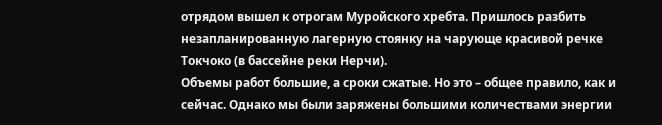отрядом вышел к отрогам Муройского хребта. Пришлось разбить незапланированную лагерную стоянку на чарующе красивой речке Токчоко (в бассейне реки Нерчи).
Объемы работ большие, а сроки сжатые. Но это – общее правило, как и сейчас. Однако мы были заряжены большими количествами энергии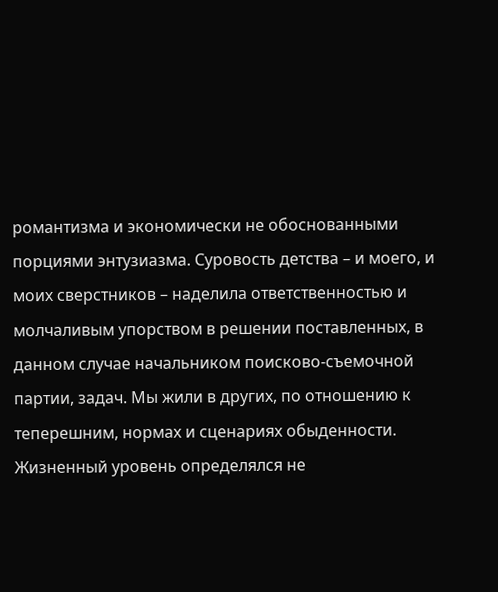романтизма и экономически не обоснованными порциями энтузиазма. Суровость детства – и моего, и моих сверстников – наделила ответственностью и молчаливым упорством в решении поставленных, в данном случае начальником поисково-съемочной партии, задач. Мы жили в других, по отношению к теперешним, нормах и сценариях обыденности. Жизненный уровень определялся не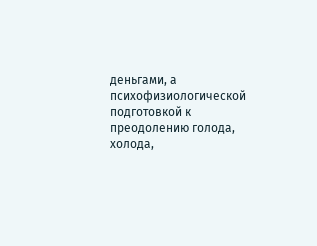деньгами, а психофизиологической подготовкой к преодолению голода, холода,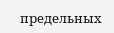предельных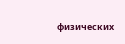физических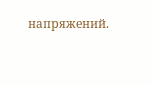напряжений.